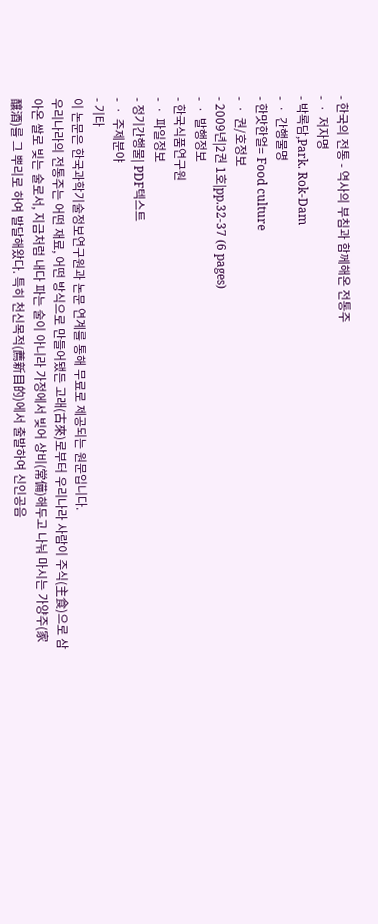- 한국의 전통 - 역사의 부침과 함께해온 전통주
- ㆍ 저자명
- 박록담,Park. Rok-Dam
- ㆍ 간행물명
- 한맛한얼= Food culture
- ㆍ 권/호정보
- 2009년|2권 1호|pp.32-37 (6 pages)
- ㆍ 발행정보
- 한국식품연구원
- ㆍ 파일정보
- 정기간행물| PDF텍스트
- ㆍ 주제분야
- 기타
이 논문은 한국과학기술정보연구원과 논문 연계를 통해 무료로 제공되는 원문입니다.
우리나라의 전통주는 어떤 재료, 어떤 방식으로 만들어됐든 고래(古來)로부터 우리나라 사람이 주식(主食)으로 삼아온 쌀로 빚는 술로서, 지금처럼 내다 파는 술이 아니라 가정에서 빚어 상비(常備)해두고 나눠 마시는 가양주(家釀酒)를 그 뿌리로 하여 발달해왔다. 특히 천신목적(薦新目的)에서 출발하여 신인공음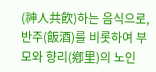(神人共飮)하는 음식으로, 반주(飯酒)를 비롯하여 부모와 향리(鄕里)의 노인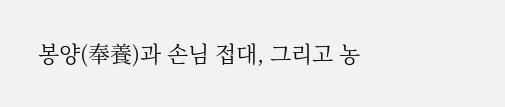봉양(奉養)과 손님 접대, 그리고 농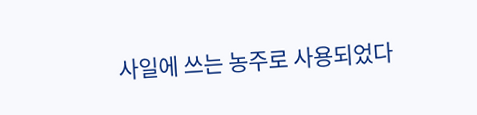사일에 쓰는 농주로 사용되었다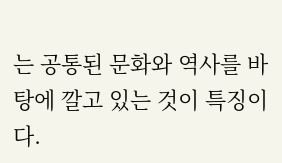는 공통된 문화와 역사를 바탕에 깔고 있는 것이 특징이다.